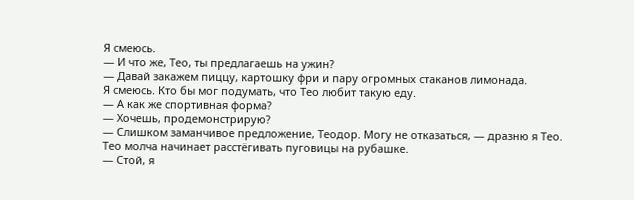Я смеюсь.
— И что же, Тео, ты предлагаешь на ужин?
— Давай закажем пиццу, картошку фри и пару огромных стаканов лимонада.
Я смеюсь. Кто бы мог подумать, что Тео любит такую еду.
— А как же спортивная форма?
— Хочешь, продемонстрирую?
— Слишком заманчивое предложение, Теодор. Могу не отказаться, — дразню я Тео.
Тео молча начинает расстёгивать пуговицы на рубашке.
— Стой, я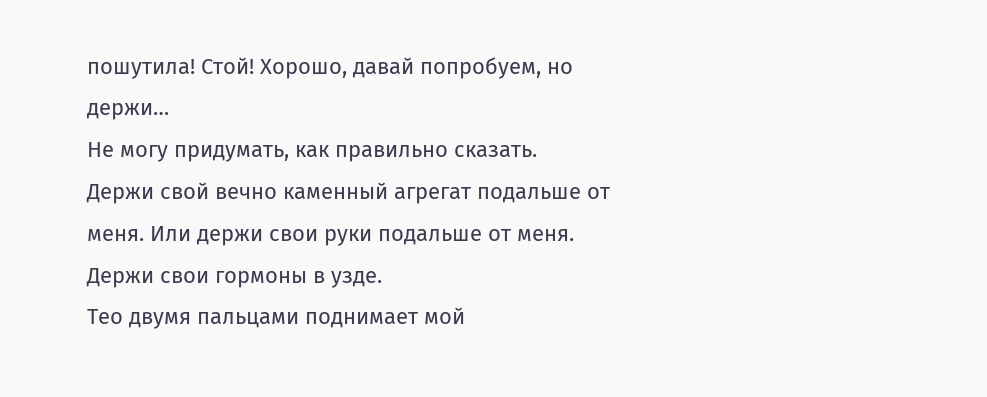пошутила! Стой! Хорошо, давай попробуем, но держи…
Не могу придумать, как правильно сказать.
Держи свой вечно каменный агрегат подальше от меня. Или держи свои руки подальше от меня.
Держи свои гормоны в узде.
Тео двумя пальцами поднимает мой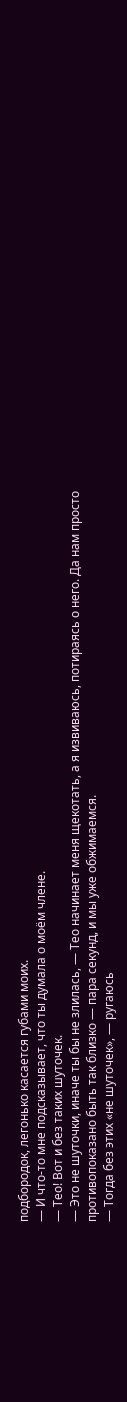подбородок, легонько касается губами моих.
— И что-то мне подсказывает, что ты думала о моём члене.
— Тео! Вот и без таких шуточек.
— Это не шуточки, иначе ты бы не злилась, — Тео начинает меня щекотать, а я извиваюсь, потираясь о него. Да нам просто противопоказано быть так близко — пара секунд, и мы уже обжимаемся.
— Тогда без этих «не шуточек», — ругаюсь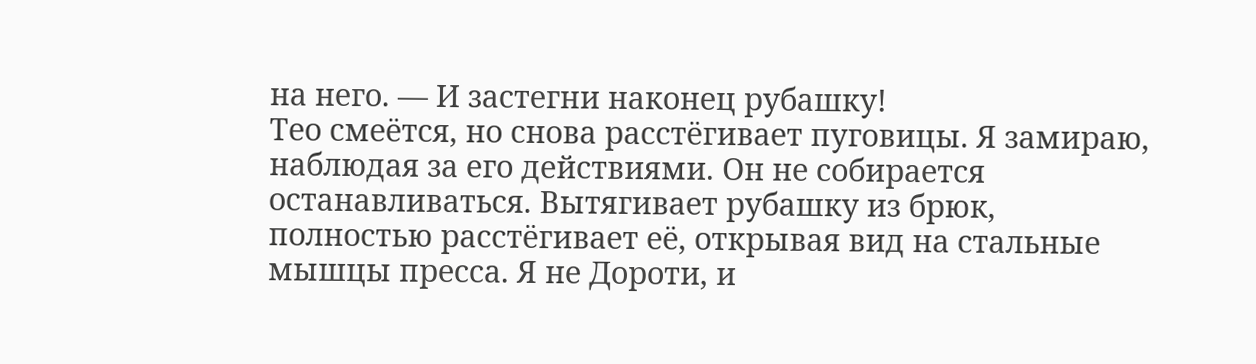на него. — И застегни наконец рубашку!
Тео смеётся, но снова расстёгивает пуговицы. Я замираю, наблюдая за его действиями. Он не собирается останавливаться. Вытягивает рубашку из брюк, полностью расстёгивает её, открывая вид на стальные мышцы пресса. Я не Дороти, и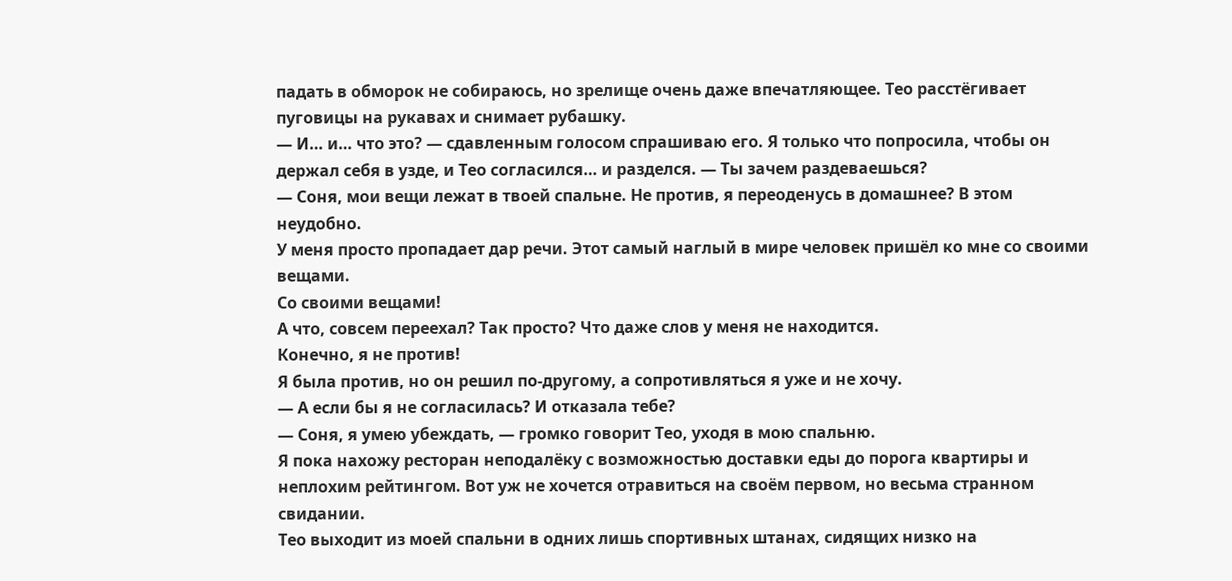падать в обморок не собираюсь, но зрелище очень даже впечатляющее. Тео расстёгивает пуговицы на рукавах и снимает рубашку.
— И… и… что это? — сдавленным голосом спрашиваю его. Я только что попросила, чтобы он держал себя в узде, и Тео согласился… и разделся. — Ты зачем раздеваешься?
— Соня, мои вещи лежат в твоей спальне. Не против, я переоденусь в домашнее? В этом неудобно.
У меня просто пропадает дар речи. Этот самый наглый в мире человек пришёл ко мне со своими вещами.
Со своими вещами!
А что, совсем переехал? Так просто? Что даже слов у меня не находится.
Конечно, я не против!
Я была против, но он решил по-другому, а сопротивляться я уже и не хочу.
— А если бы я не согласилась? И отказала тебе?
— Соня, я умею убеждать, — громко говорит Тео, уходя в мою спальню.
Я пока нахожу ресторан неподалёку с возможностью доставки еды до порога квартиры и неплохим рейтингом. Вот уж не хочется отравиться на своём первом, но весьма странном свидании.
Тео выходит из моей спальни в одних лишь спортивных штанах, сидящих низко на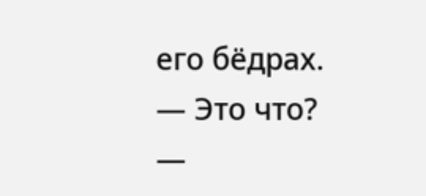его бёдрах.
— Это что?
—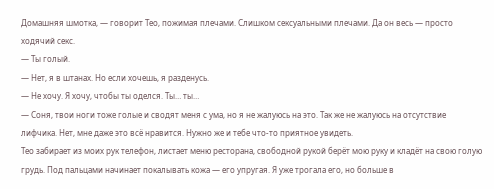Домашняя шмотка, — говорит Тео, пожимая плечами. Слишком сексуальными плечами. Да он весь — просто ходячий секс.
— Ты голый.
— Нет, я в штанах. Но если хочешь, я разденусь.
— Не хочу. Я хочу, чтобы ты оделся. Ты… ты…
— Соня, твои ноги тоже голые и сводят меня с ума, но я не жалуюсь на это. Так же не жалуюсь на отсутствие лифчика. Нет, мне даже это всё нравится. Нужно же и тебе что-то приятное увидеть.
Тео забирает из моих рук телефон, листает меню ресторана, свободной рукой берёт мою руку и кладёт на свою голую грудь. Под пальцами начинает покалывать кожа — его упругая. Я уже трогала его, но больше в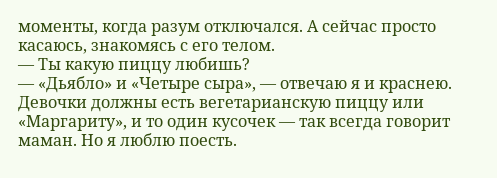моменты, когда разум отключался. А сейчас просто касаюсь, знакомясь с его телом.
— Ты какую пиццу любишь?
— «Дьябло» и «Четыре сыра», — отвечаю я и краснею. Девочки должны есть вегетарианскую пиццу или «Маргариту», и то один кусочек — так всегда говорит маман. Но я люблю поесть.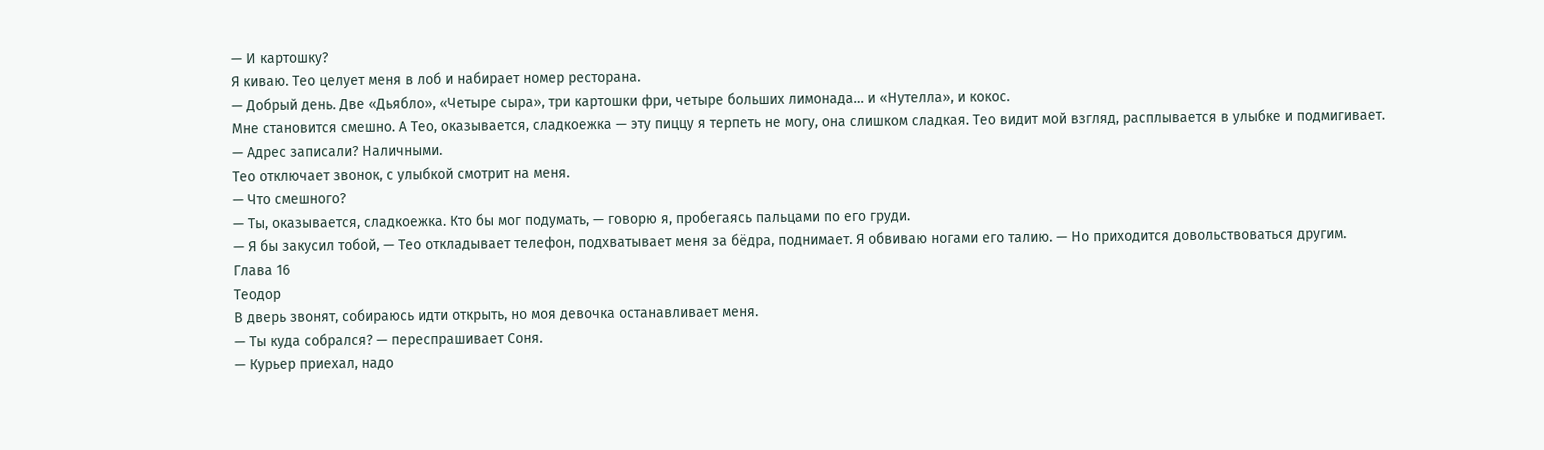— И картошку?
Я киваю. Тео целует меня в лоб и набирает номер ресторана.
— Добрый день. Две «Дьябло», «Четыре сыра», три картошки фри, четыре больших лимонада… и «Нутелла», и кокос.
Мне становится смешно. А Тео, оказывается, сладкоежка — эту пиццу я терпеть не могу, она слишком сладкая. Тео видит мой взгляд, расплывается в улыбке и подмигивает.
— Адрес записали? Наличными.
Тео отключает звонок, с улыбкой смотрит на меня.
— Что смешного?
— Ты, оказывается, сладкоежка. Кто бы мог подумать, — говорю я, пробегаясь пальцами по его груди.
— Я бы закусил тобой, — Тео откладывает телефон, подхватывает меня за бёдра, поднимает. Я обвиваю ногами его талию. — Но приходится довольствоваться другим.
Глава 16
Теодор
В дверь звонят, собираюсь идти открыть, но моя девочка останавливает меня.
— Ты куда собрался? — переспрашивает Соня.
— Курьер приехал, надо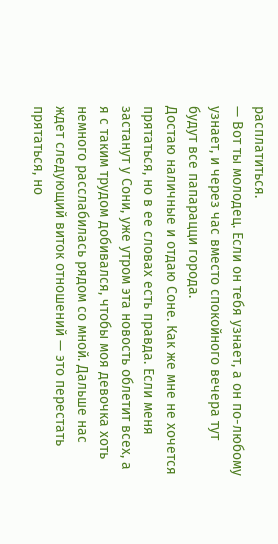расплатиться.
— Вот ты молодец. Если он тебя узнает, а он по-любому узнает, и через час вместо спокойного вечера тут будут все папарацци города.
Достаю наличные и отдаю Соне. Как же мне не хочется прятаться, но в ее словах есть правда. Если меня застанут у Сони, уже утром эта новость облетит всех, а я с таким трудом добивался, чтобы моя девочка хоть немного расслабилась рядом со мной. Дальше нас ждет следующий виток отношений — это перестать прятаться, но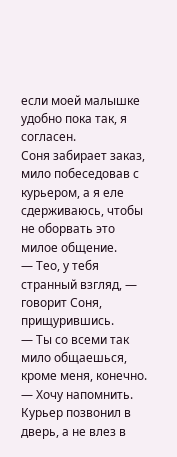если моей малышке удобно пока так, я согласен.
Соня забирает заказ, мило побеседовав с курьером, а я еле сдерживаюсь, чтобы не оборвать это милое общение.
— Тео, у тебя странный взгляд, — говорит Соня, прищурившись.
— Ты со всеми так мило общаешься, кроме меня, конечно.
— Хочу напомнить. Курьер позвонил в дверь, а не влез в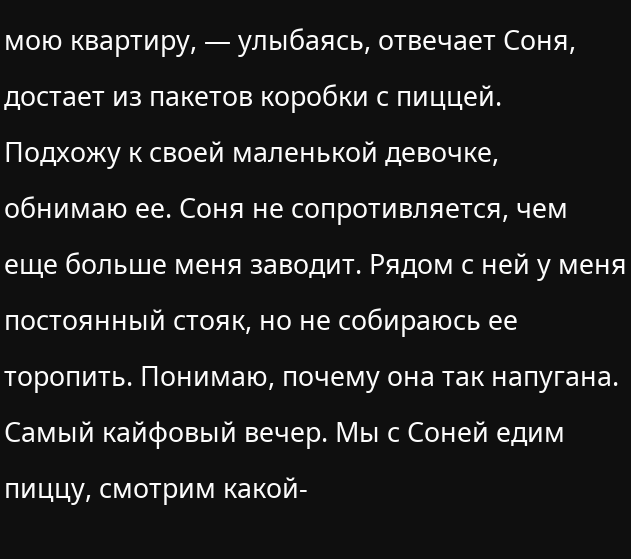мою квартиру, — улыбаясь, отвечает Соня, достает из пакетов коробки с пиццей.
Подхожу к своей маленькой девочке, обнимаю ее. Соня не сопротивляется, чем еще больше меня заводит. Рядом с ней у меня постоянный стояк, но не собираюсь ее торопить. Понимаю, почему она так напугана.
Самый кайфовый вечер. Мы с Соней едим пиццу, смотрим какой-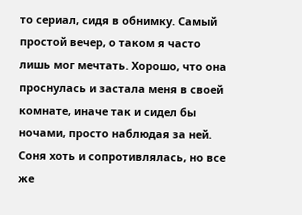то сериал, сидя в обнимку. Самый простой вечер, о таком я часто лишь мог мечтать. Хорошо, что она проснулась и застала меня в своей комнате, иначе так и сидел бы ночами, просто наблюдая за ней. Соня хоть и сопротивлялась, но все же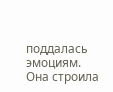поддалась эмоциям. Она строила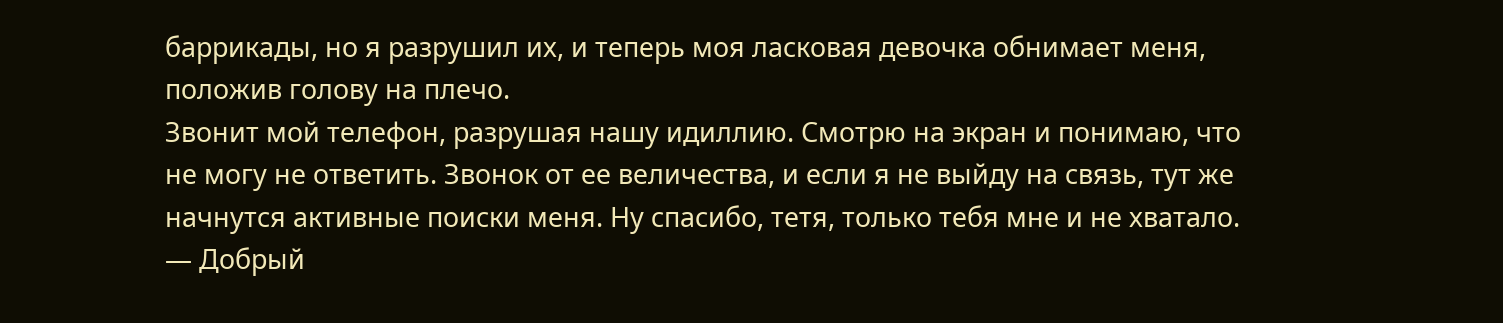баррикады, но я разрушил их, и теперь моя ласковая девочка обнимает меня, положив голову на плечо.
Звонит мой телефон, разрушая нашу идиллию. Смотрю на экран и понимаю, что не могу не ответить. Звонок от ее величества, и если я не выйду на связь, тут же начнутся активные поиски меня. Ну спасибо, тетя, только тебя мне и не хватало.
— Добрый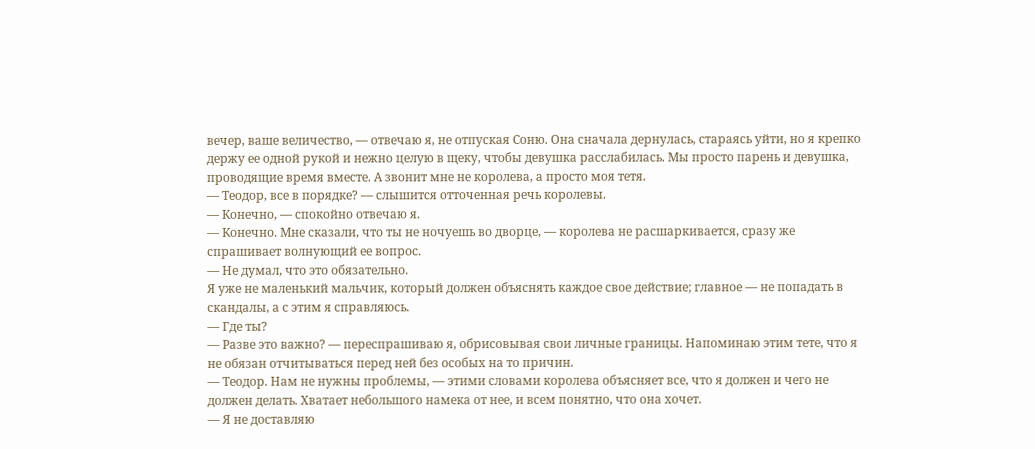вечер, ваше величество, — отвечаю я, не отпуская Соню. Она сначала дернулась, стараясь уйти, но я крепко держу ее одной рукой и нежно целую в щеку, чтобы девушка расслабилась. Мы просто парень и девушка, проводящие время вместе. А звонит мне не королева, а просто моя тетя.
— Теодор, все в порядке? — слышится отточенная речь королевы.
— Конечно, — спокойно отвечаю я.
— Конечно. Мне сказали, что ты не ночуешь во дворце, — королева не расшаркивается, сразу же спрашивает волнующий ее вопрос.
— Не думал, что это обязательно.
Я уже не маленький мальчик, который должен объяснять каждое свое действие; главное — не попадать в скандалы, а с этим я справляюсь.
— Где ты?
— Разве это важно? — переспрашиваю я, обрисовывая свои личные границы. Напоминаю этим тете, что я не обязан отчитываться перед ней без особых на то причин.
— Теодор. Нам не нужны проблемы, — этими словами королева объясняет все, что я должен и чего не должен делать. Хватает небольшого намека от нее, и всем понятно, что она хочет.
— Я не доставляю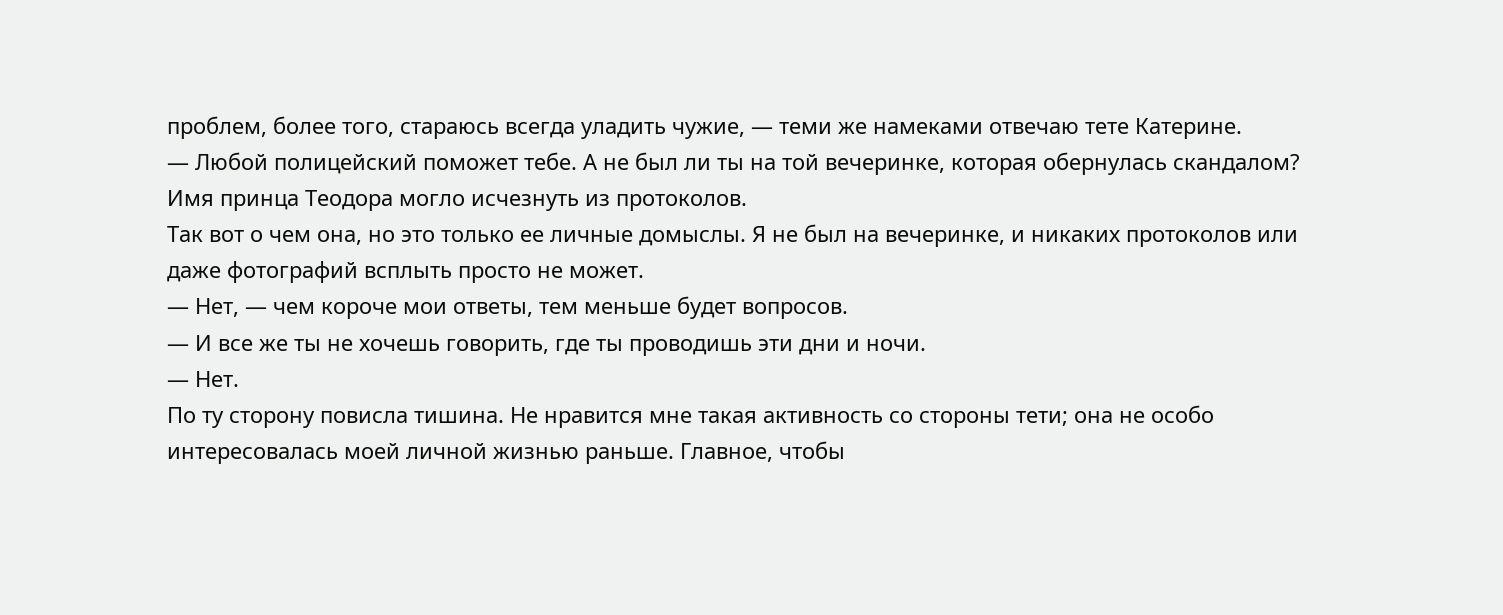проблем, более того, стараюсь всегда уладить чужие, — теми же намеками отвечаю тете Катерине.
— Любой полицейский поможет тебе. А не был ли ты на той вечеринке, которая обернулась скандалом? Имя принца Теодора могло исчезнуть из протоколов.
Так вот о чем она, но это только ее личные домыслы. Я не был на вечеринке, и никаких протоколов или даже фотографий всплыть просто не может.
— Нет, — чем короче мои ответы, тем меньше будет вопросов.
— И все же ты не хочешь говорить, где ты проводишь эти дни и ночи.
— Нет.
По ту сторону повисла тишина. Не нравится мне такая активность со стороны тети; она не особо интересовалась моей личной жизнью раньше. Главное, чтобы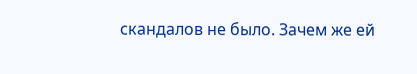скандалов не было. Зачем же ей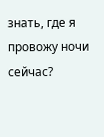знать, где я провожу ночи сейчас?